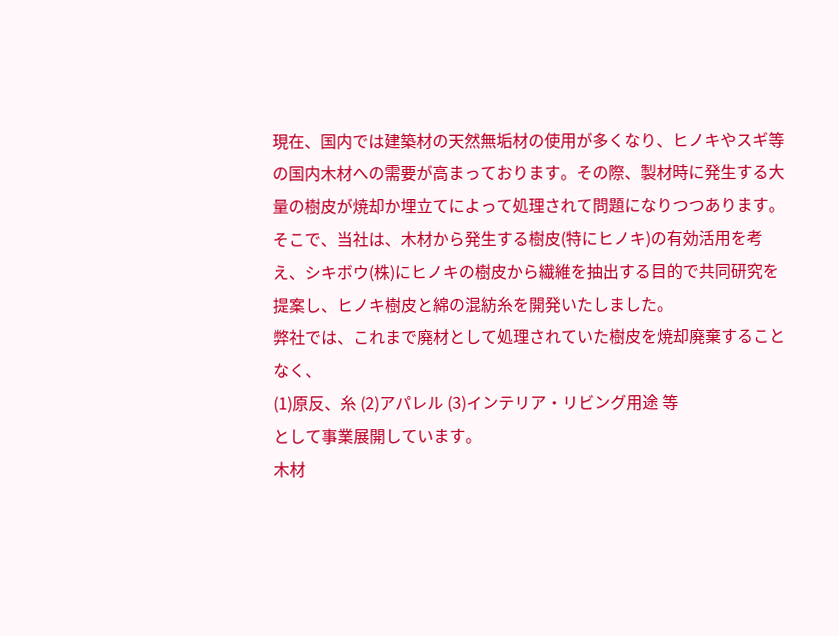現在、国内では建築材の天然無垢材の使用が多くなり、ヒノキやスギ等の国内木材への需要が高まっております。その際、製材時に発生する大量の樹皮が焼却か埋立てによって処理されて問題になりつつあります。
そこで、当社は、木材から発生する樹皮(特にヒノキ)の有効活用を考え、シキボウ(株)にヒノキの樹皮から繊維を抽出する目的で共同研究を提案し、ヒノキ樹皮と綿の混紡糸を開発いたしました。
弊社では、これまで廃材として処理されていた樹皮を焼却廃棄することなく、
(1)原反、糸 (2)アパレル (3)インテリア・リビング用途 等
として事業展開しています。
木材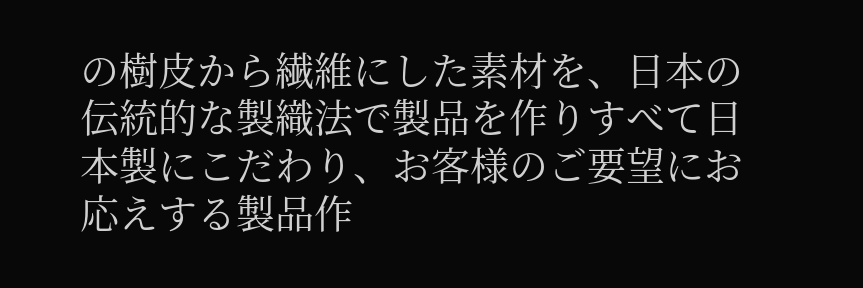の樹皮から繊維にした素材を、日本の伝統的な製織法で製品を作りすべて日本製にこだわり、お客様のご要望にお応えする製品作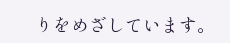りをめざしています。